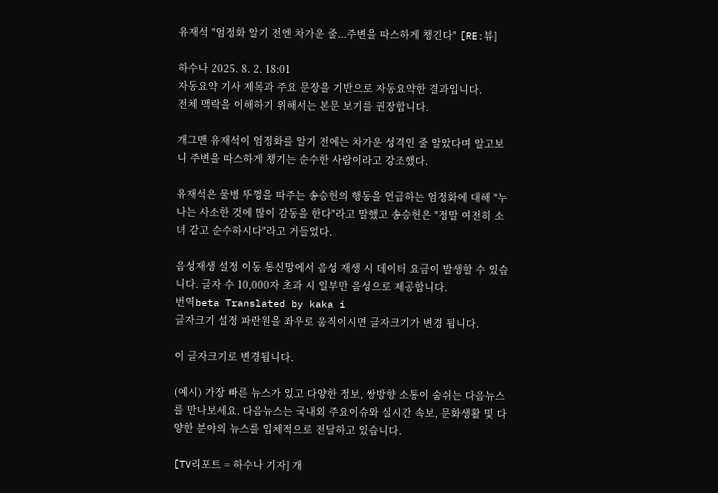유재석 "엄정화 알기 전엔 차가운 줄...주변을 따스하게 챙긴다" [RE:뷰]

하수나 2025. 8. 2. 18:01
자동요약 기사 제목과 주요 문장을 기반으로 자동요약한 결과입니다.
전체 맥락을 이해하기 위해서는 본문 보기를 권장합니다.

개그맨 유재석이 엄정화를 알기 전에는 차가운 성격인 줄 알았다며 알고보니 주변을 따스하게 챙기는 순수한 사람이라고 강조했다.

유재석은 물병 뚜껑을 따주는 송승헌의 행동을 언급하는 엄정화에 대해 "누나는 사소한 것에 많이 감동을 한다"라고 말했고 송승헌은 "정말 여전히 소녀 같고 순수하시다"라고 거들었다.

음성재생 설정 이동 통신망에서 음성 재생 시 데이터 요금이 발생할 수 있습니다. 글자 수 10,000자 초과 시 일부만 음성으로 제공합니다.
번역beta Translated by kaka i
글자크기 설정 파란원을 좌우로 움직이시면 글자크기가 변경 됩니다.

이 글자크기로 변경됩니다.

(예시) 가장 빠른 뉴스가 있고 다양한 정보, 쌍방향 소통이 숨쉬는 다음뉴스를 만나보세요. 다음뉴스는 국내외 주요이슈와 실시간 속보, 문화생활 및 다양한 분야의 뉴스를 입체적으로 전달하고 있습니다.

[TV리포트 = 하수나 기자] 개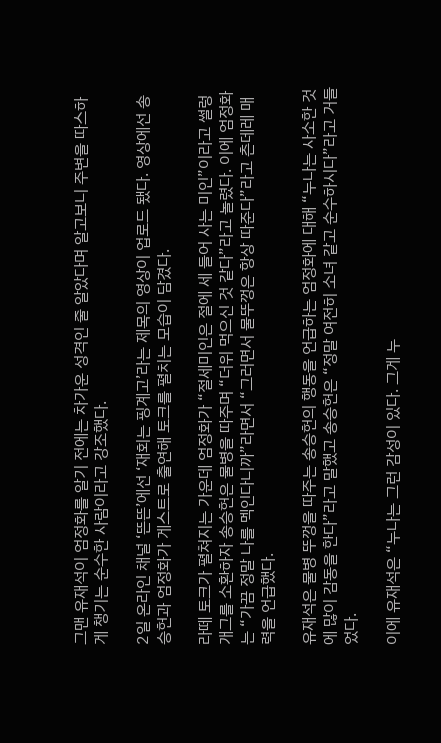그맨 유재석이 엄정화를 알기 전에는 차가운 성격인 줄 알았다며 알고보니 주변을 따스하게 챙기는 순수한 사람이라고 강조했다.

2일 온라인 채널 ‘뜬뜬’에선 ‘재회는 핑계고’라는 제목의 영상이 업로드 됐다. 영상에선 송승헌과 엄정화가 게스트로 출연해 토크를 펼치는 모습이 담겼다.

라떼 토크가 펼쳐지는 가운데 엄정화가 “절세미인은 절에 세 들어 사는 미인”이라고 썰렁 개그를 소환하자 송승헌은 물병을 따주며 “더위 먹으신 것 같다”라고 놀렸다. 이에 엄정화는 “가끔 정말 나를 멕인다니까”라면서 “그러면서 물뚜껑은 항상 따준다”라고 츤데레 매력을 언급했다.

유재석은 물병 뚜껑을 따주는 송승헌의 행동을 언급하는 엄정화에 대해 “누나는 사소한 것에 많이 감동을 한다”라고 말했고 송승헌은 “정말 여전히 소녀 같고 순수하시다”라고 거들었다.

이에 유재석은 “누나는 그런 감성이 있다. 그게 누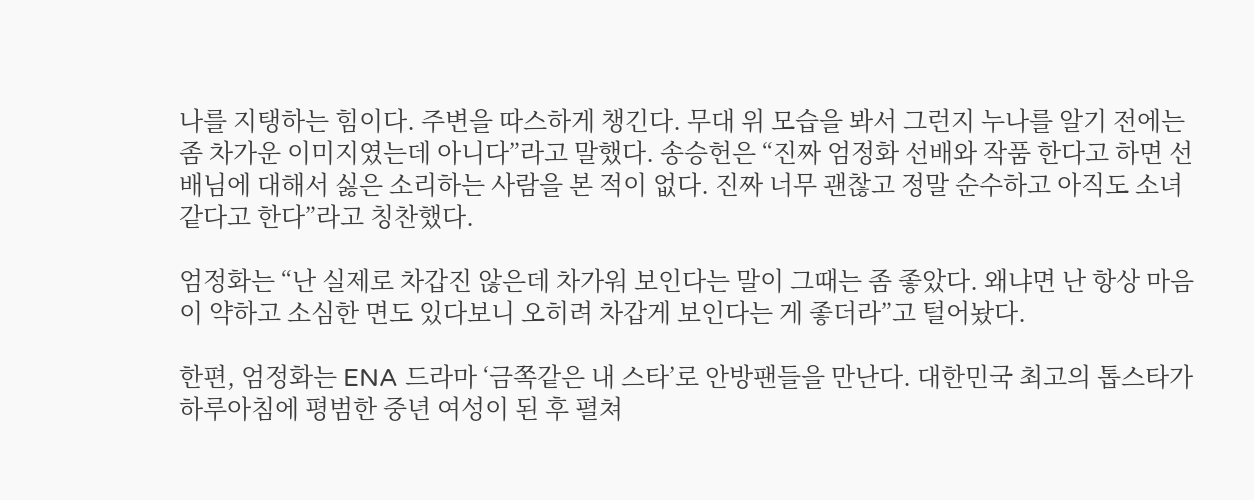나를 지탱하는 힘이다. 주변을 따스하게 챙긴다. 무대 위 모습을 봐서 그런지 누나를 알기 전에는 좀 차가운 이미지였는데 아니다”라고 말했다. 송승헌은 “진짜 엄정화 선배와 작품 한다고 하면 선배님에 대해서 싫은 소리하는 사람을 본 적이 없다. 진짜 너무 괜찮고 정말 순수하고 아직도 소녀 같다고 한다”라고 칭찬했다.

엄정화는 “난 실제로 차갑진 않은데 차가워 보인다는 말이 그때는 좀 좋았다. 왜냐면 난 항상 마음이 약하고 소심한 면도 있다보니 오히려 차갑게 보인다는 게 좋더라”고 털어놨다.

한편, 엄정화는 ENA 드라마 ‘금쪽같은 내 스타’로 안방팬들을 만난다. 대한민국 최고의 톱스타가 하루아침에 평범한 중년 여성이 된 후 펼쳐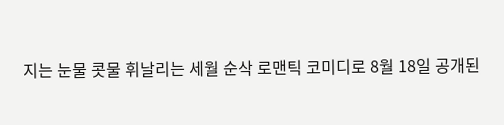지는 눈물 콧물 휘날리는 세월 순삭 로맨틱 코미디로 8월 18일 공개된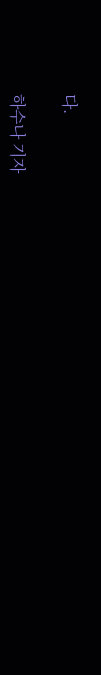다.

하수나 기자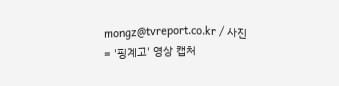mongz@tvreport.co.kr / 사진 = '핑계고' 영상 캡처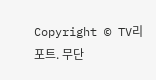Copyright © TV리포트. 무단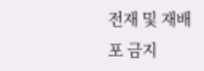전재 및 재배포 금지